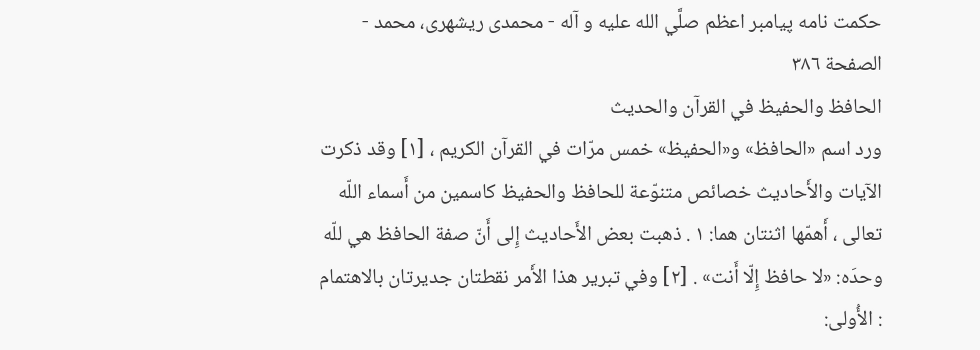حكمت نامه پيامبر اعظم صلَّي الله عليه و آله - محمدی ریشهری، محمد - الصفحة ٣٨٦
الحافظ والحفيظ في القرآن والحديث
ورد اسم «الحافظ» و«الحفيظ» خمس مرّات في القرآن الكريم ، [١] وقد ذكرت الآيات والأَحاديث خصائص متنوّعة للحافظ والحفيظ كاسمين من أَسماء اللّه تعالى ، أَهمّها اثنتان هما: ١ . ذهبت بعض الأَحاديث إِلى أَنّ صفة الحافظ هي للّه وحدَه: «لا حافظ إِلّا أَنت» . [٢] وفي تبرير هذا الأَمر نقطتان جديرتان بالاهتمام : الأُولى: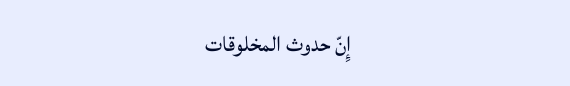إِنّ حدوث المخلوقات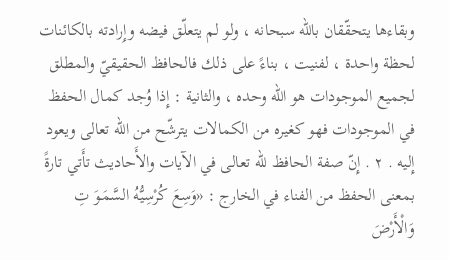وبقاءها يتحقّقان باللّه سبحانه ، ولو لم يتعلّق فيضه وإِرادته بالكائنات لحظة واحدة ، لفنيت ، بناءً على ذلك فالحافظ الحقيقيّ والمطلق لجميع الموجودات هو اللّه وحده ، والثانية : إِذا وُجد كمال الحفظ في الموجودات فهو كغيره من الكمالات يترشّح من اللّه تعالى ويعود إِليه . ٢ . إِنّ صفة الحافظ للّه تعالى في الآيات والأَحاديث تأَتي تارةً بمعنى الحفظ من الفناء في الخارج : «وَسِعَ كُرْسِيُّهُ السَّمَـوَ تِ وَالْأَرْضَ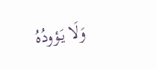وَلَا يَـؤودُهُ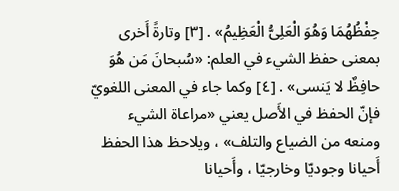حِفْظُهُمَا وَهُوَ الْعَلِىُّ الْعَظِيمُ» . [٣] وتارةً أَخرى بمعنى حفظ الشيء في العلم: «سُبحانَ مَن هُوَ حافِظٌ لا يَنسى» . [٤] وكما جاء في المعنى اللغويّ فإنّ الحفظ في الأَصل يعني «مراعاة الشيء ومنعه من الضياع والتلف» ، ويلاحظ هذا الحفظ أَحيانا وجوديّا وخارجيّا ، وأَحيانا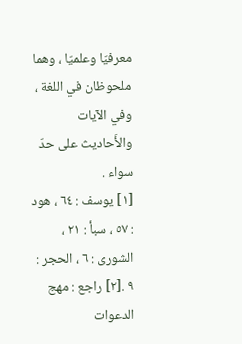معرفيّا وعلميّا ، وهما ملحوظان في اللغة ، وفي الآيات والأَحاديث على حدّ سواء .
[١] يوسف : ٦٤ ، هود : ٥٧ ، سبأ : ٢١ ، الشورى : ٦ ، الحجر : ٩ .[٢] راجع : مهج الدعوات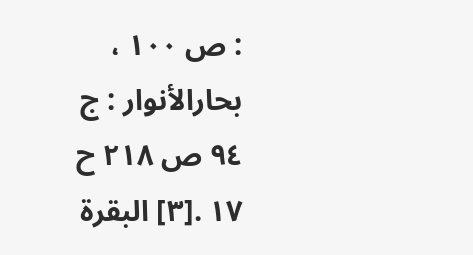: ص ١٠٠ ، بحارالأنوار : ج ٩٤ ص ٢١٨ ح ١٧ .[٣] البقرة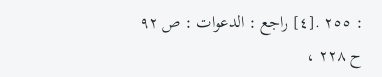: ٢٥٥ .[٤] راجع : الدعوات : ص ٩٢ ح ٢٢٨ ،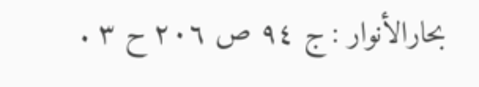بحارالأنوار : ج ٩٤ ص ٢٠٦ ح ٣ .